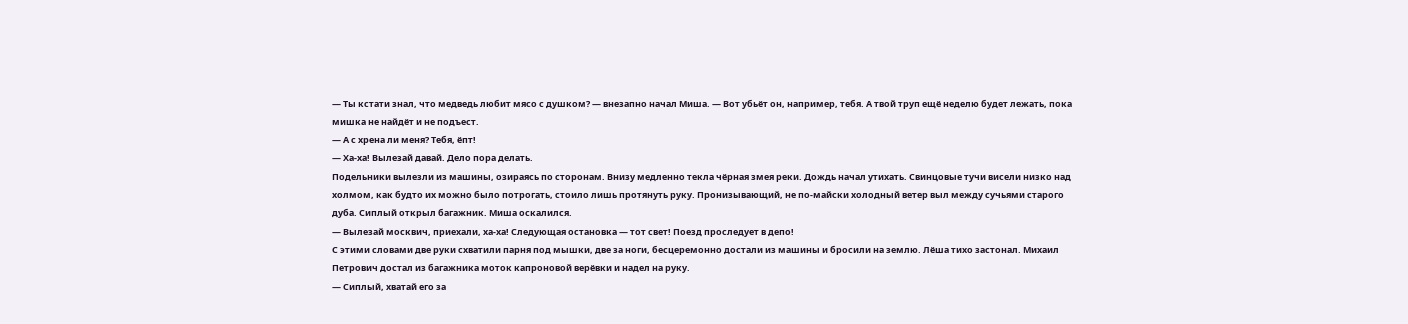— Ты кстати знал, что медведь любит мясо с душком? — внезапно начал Миша. — Вот убьёт он, например, тебя. А твой труп ещё неделю будет лежать, пока мишка не найдёт и не подъест.
— А с хрена ли меня? Тебя, ёпт!
— Ха-ха! Вылезай давай. Дело пора делать.
Подельники вылезли из машины, озираясь по сторонам. Внизу медленно текла чёрная змея реки. Дождь начал утихать. Свинцовые тучи висели низко над холмом, как будто их можно было потрогать, стоило лишь протянуть руку. Пронизывающий, не по-майски холодный ветер выл между сучьями старого дуба. Сиплый открыл багажник. Миша оскалился.
— Вылезай москвич, приехали, ха-ха! Следующая остановка — тот свет! Поезд проследует в депо!
С этими словами две руки схватили парня под мышки, две за ноги, бесцеремонно достали из машины и бросили на землю. Лёша тихо застонал. Михаил Петрович достал из багажника моток капроновой верёвки и надел на руку.
— Сиплый, хватай его за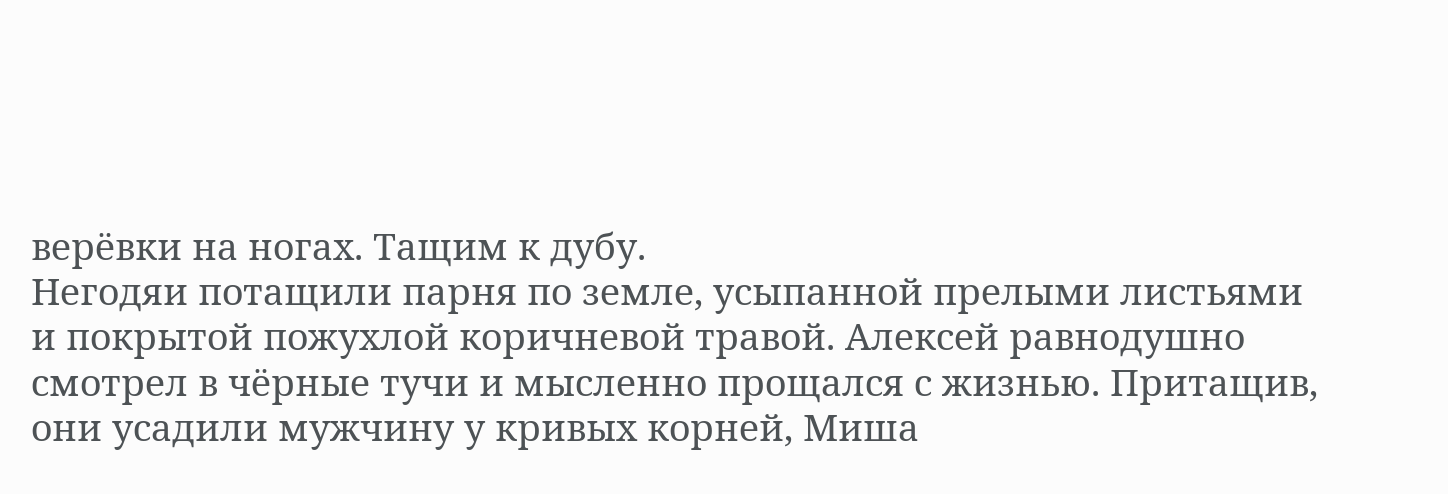верёвки на ногах. Тащим к дубу.
Негодяи потащили парня по земле, усыпанной прелыми листьями и покрытой пожухлой коричневой травой. Алексей равнодушно смотрел в чёрные тучи и мысленно прощался с жизнью. Притащив, они усадили мужчину у кривых корней, Миша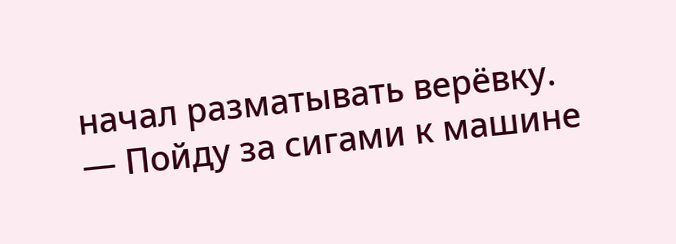начал разматывать верёвку.
— Пойду за сигами к машине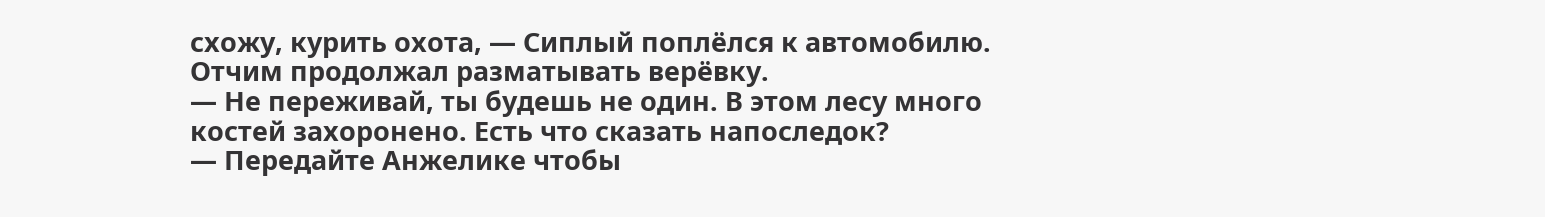схожу, курить охота, — Сиплый поплёлся к автомобилю.
Отчим продолжал разматывать верёвку.
— Не переживай, ты будешь не один. В этом лесу много костей захоронено. Есть что сказать напоследок?
— Передайте Анжелике чтобы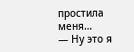простила меня…
— Ну это я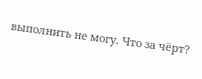выполнить не могу. Что за чёрт?